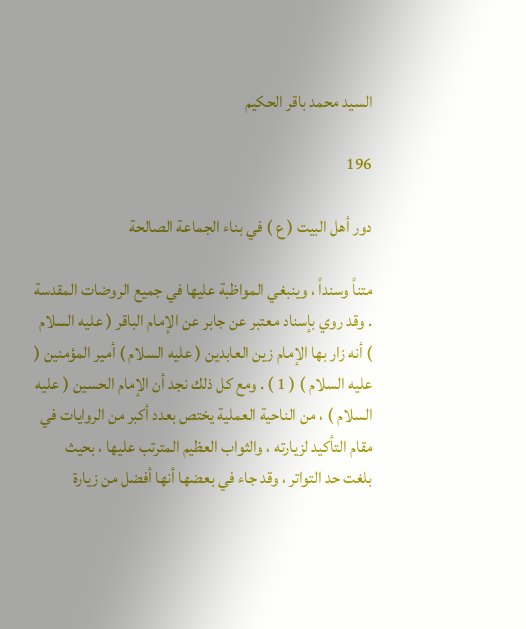السيد محمد باقر الحكيم

196

دور أهل البيت ( ع ) في بناء الجماعة الصالحة

متناً وسنداً ، وينبغي المواظبة عليها في جميع الروضات المقدسة . وقد روي بإسناد معتبر عن جابر عن الإمام الباقر ( عليه السلام ) أنه زار بها الإمام زين العابدين ( عليه السلام ) أمير المؤمنين ( عليه السلام ) ( 1 ) . ومع كل ذلك نجد أن الإمام الحسين ( عليه السلام ) ، من الناحية العملية يختص بعدد أكبر من الروايات في مقام التأكيد لزيارته ، والثواب العظيم المترتب عليها ، بحيث بلغت حد التواتر ، وقد جاء في بعضها أنها أفضل من زيارة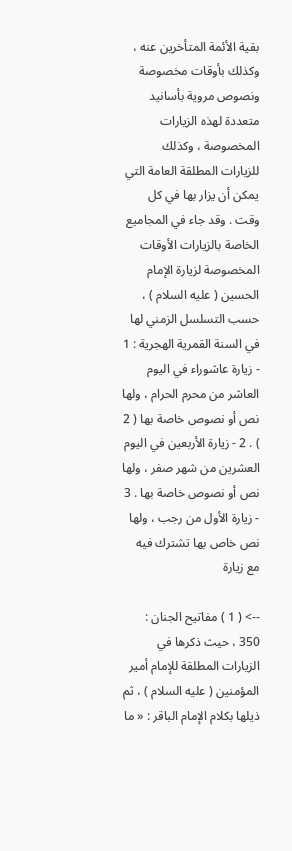بقية الأئمة المتأخرين عنه ، وكذلك بأوقات مخصوصة ونصوص مروية بأسانيد متعددة لهذه الزيارات المخصوصة ، وكذلك للزيارات المطلقة العامة التي يمكن أن يزار بها في كل وقت . وقد جاء في المجاميع الخاصة بالزيارات الأوقات المخصوصة لزيارة الإمام الحسين ( عليه السلام ) ، حسب التسلسل الزمني لها في السنة القمرية الهجرية : 1 - زيارة عاشوراء في اليوم العاشر من محرم الحرام ، ولها نص أو نصوص خاصة بها ( 2 ) . 2 - زيارة الأربعين في اليوم العشرين من شهر صفر ، ولها نص أو نصوص خاصة بها . 3 - زيارة الأول من رجب ، ولها نص خاص بها تشترك فيه مع زيارة

--> ( 1 ) مفاتيح الجنان : 350 ، حيث ذكرها في الزيارات المطلقة للإمام أمير المؤمنين ( عليه السلام ) ، ثم ذيلها بكلام الإمام الباقر : « ما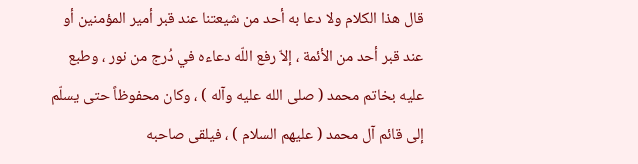قال هذا الكلام ولا دعا به أحد من شيعتنا عند قبر أمير المؤمنين أو عند قبر أحد من الأئمة ، إلاّ رفع اللّه دعاءه في دُرج من نور ، وطبع عليه بخاتم محمد ( صلى الله عليه وآله ) ، وكان محفوظاً حتى يسلّم إلى قائم آل محمد ( عليهم السلام ) ، فيلقى صاحبه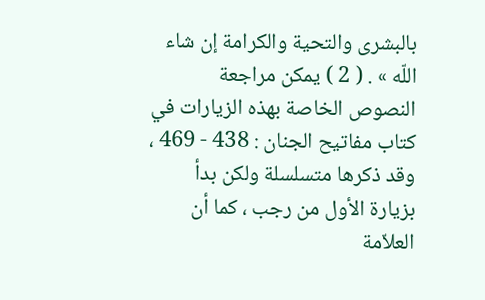بالبشرى والتحية والكرامة إن شاء اللّه » . ( 2 ) يمكن مراجعة النصوص الخاصة بهذه الزيارات في كتاب مفاتيح الجنان : 438 - 469 ، وقد ذكرها متسلسلة ولكن بدأ بزيارة الأول من رجب ، كما أن العلاّمة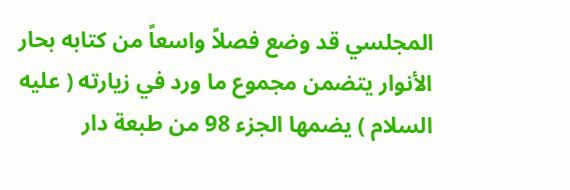المجلسي قد وضع فصلاً واسعاً من كتابه بحار الأنوار يتضمن مجموع ما ورد في زيارته ( عليه السلام ) يضمها الجزء 98 من طبعة دار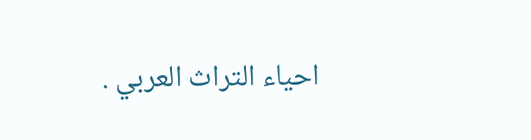احياء التراث العربي .